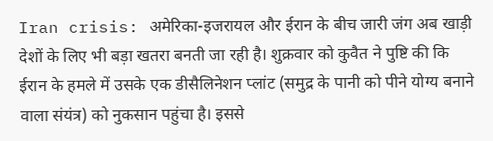Iran crisis: अमेरिका-इजरायल और ईरान के बीच जारी जंग अब खाड़ी देशों के लिए भी बड़ा खतरा बनती जा रही है। शुक्रवार को कुवैत ने पुष्टि की कि ईरान के हमले में उसके एक डीसैलिनेशन प्लांट (समुद्र के पानी को पीने योग्य बनाने वाला संयंत्र) को नुकसान पहुंचा है। इससे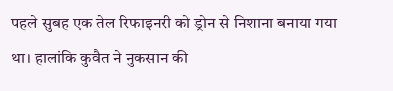पहले सुबह एक तेल रिफाइनरी को ड्रोन से निशाना बनाया गया था। हालांकि कुवैत ने नुकसान की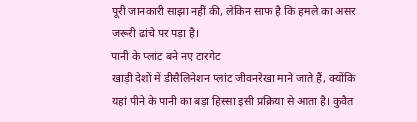पूरी जानकारी साझा नहीं की, लेकिन साफ है कि हमले का असर जरूरी ढांचे पर पड़ा है।
पानी के प्लांट बने नए टारगेट
खाड़ी देशों में डीसैलिनेशन प्लांट जीवनरेखा माने जाते हैं, क्योंकि यहां पीने के पानी का बड़ा हिस्सा इसी प्रक्रिया से आता है। कुवैत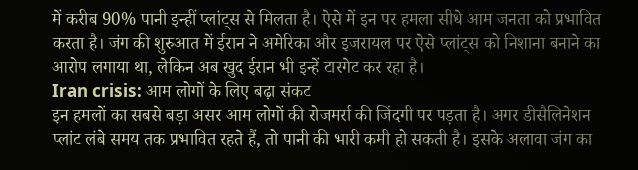में करीब 90% पानी इन्हीं प्लांट्स से मिलता है। ऐसे में इन पर हमला सीधे आम जनता को प्रभावित करता है। जंग की शुरुआत में ईरान ने अमेरिका और इजरायल पर ऐसे प्लांट्स को निशाना बनाने का आरोप लगाया था, लेकिन अब खुद ईरान भी इन्हें टारगेट कर रहा है।
Iran crisis: आम लोगों के लिए बढ़ा संकट
इन हमलों का सबसे बड़ा असर आम लोगों की रोजमर्रा की जिंदगी पर पड़ता है। अगर डीसैलिनेशन प्लांट लंबे समय तक प्रभावित रहते हैं, तो पानी की भारी कमी हो सकती है। इसके अलावा जंग का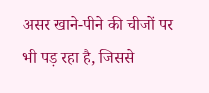असर खाने-पीने की चीजों पर भी पड़ रहा है, जिससे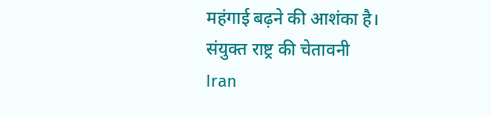महंगाई बढ़ने की आशंका है।
संयुक्त राष्ट्र की चेतावनी
Iran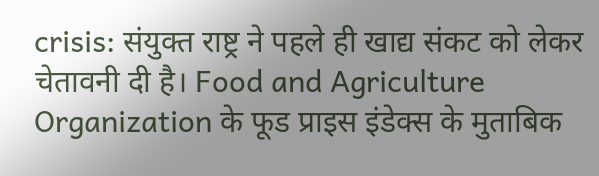crisis: संयुक्त राष्ट्र ने पहले ही खाद्य संकट को लेकर चेतावनी दी है। Food and Agriculture Organization के फूड प्राइस इंडेक्स के मुताबिक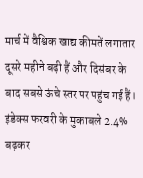मार्च में वैश्विक खाद्य कीमतें लगातार दूसरे महीने बढ़ी हैं और दिसंबर के बाद सबसे ऊंचे स्तर पर पहुंच गई हैं। इंडेक्स फरवरी के मुकाबले 2.4% बढ़कर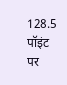128.5 पॉइंट पर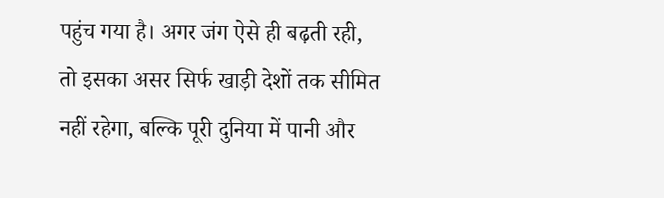पहुंच गया है। अगर जंग ऐसे ही बढ़ती रही, तो इसका असर सिर्फ खाड़ी देशों तक सीमित नहीं रहेगा, बल्कि पूरी दुनिया में पानी और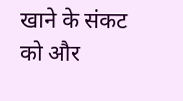खाने के संकट को और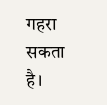गहरा सकता है।